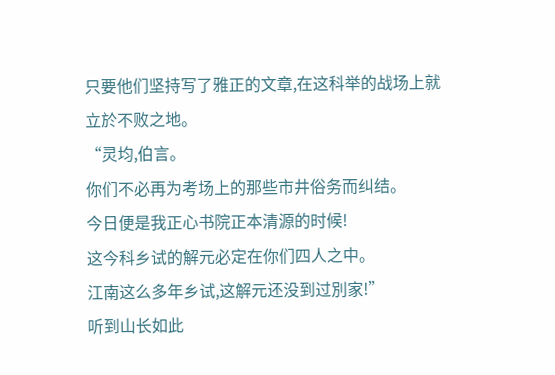只要他们坚持写了雅正的文章,在这科举的战场上就立於不败之地。
“灵均,伯言。
你们不必再为考场上的那些市井俗务而纠结。
今日便是我正心书院正本清源的时候!
这今科乡试的解元必定在你们四人之中。
江南这么多年乡试,这解元还没到过別家!”
听到山长如此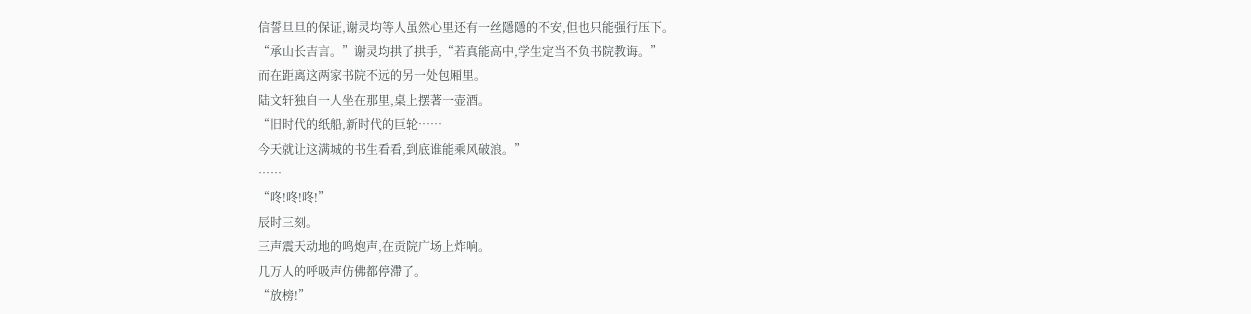信誓旦旦的保证,谢灵均等人虽然心里还有一丝隱隱的不安,但也只能强行压下。
“承山长吉言。”谢灵均拱了拱手,“若真能高中,学生定当不负书院教诲。”
而在距离这两家书院不远的另一处包厢里。
陆文轩独自一人坐在那里,桌上摆著一壶酒。
“旧时代的纸船,新时代的巨轮……
今天就让这满城的书生看看,到底谁能乘风破浪。”
……
“咚!咚!咚!”
辰时三刻。
三声震天动地的鸣炮声,在贡院广场上炸响。
几万人的呼吸声仿佛都停滯了。
“放榜!”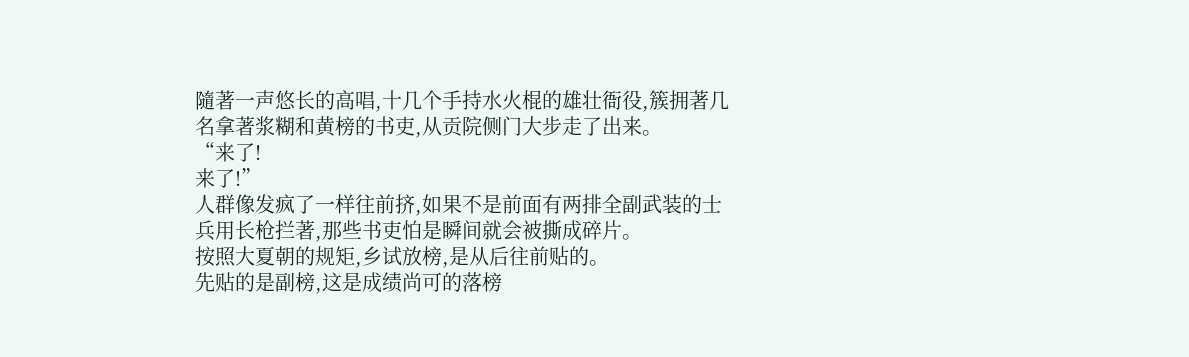隨著一声悠长的高唱,十几个手持水火棍的雄壮衙役,簇拥著几名拿著浆糊和黄榜的书吏,从贡院侧门大步走了出来。
“来了!
来了!”
人群像发疯了一样往前挤,如果不是前面有两排全副武装的士兵用长枪拦著,那些书吏怕是瞬间就会被撕成碎片。
按照大夏朝的规矩,乡试放榜,是从后往前贴的。
先贴的是副榜,这是成绩尚可的落榜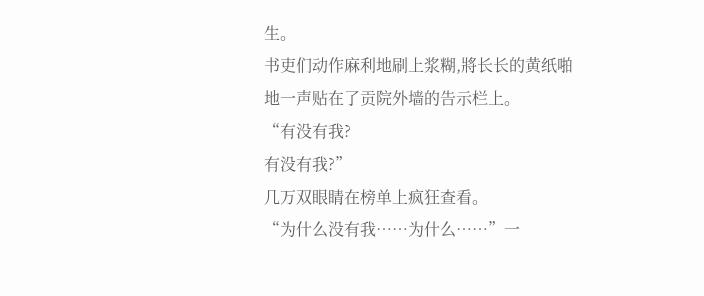生。
书吏们动作麻利地刷上浆糊,將长长的黄纸啪地一声贴在了贡院外墙的告示栏上。
“有没有我?
有没有我?”
几万双眼睛在榜单上疯狂查看。
“为什么没有我……为什么……”一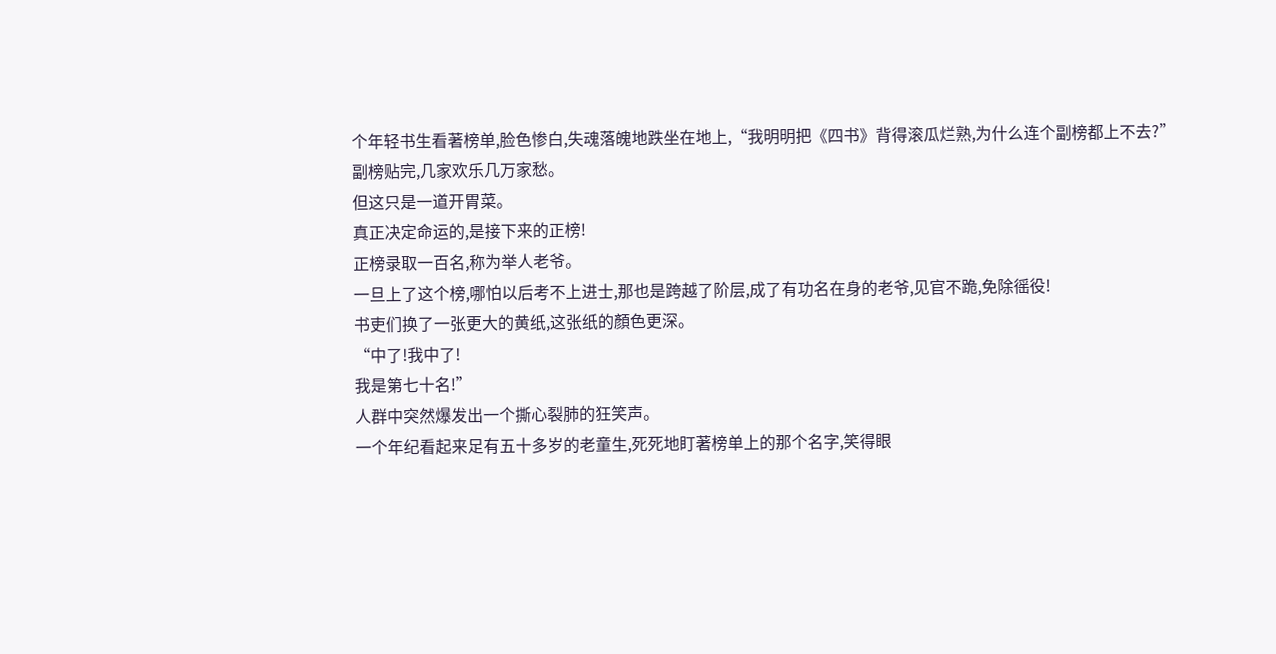个年轻书生看著榜单,脸色惨白,失魂落魄地跌坐在地上,“我明明把《四书》背得滚瓜烂熟,为什么连个副榜都上不去?”
副榜贴完,几家欢乐几万家愁。
但这只是一道开胃菜。
真正决定命运的,是接下来的正榜!
正榜录取一百名,称为举人老爷。
一旦上了这个榜,哪怕以后考不上进士,那也是跨越了阶层,成了有功名在身的老爷,见官不跪,免除徭役!
书吏们换了一张更大的黄纸,这张纸的顏色更深。
“中了!我中了!
我是第七十名!”
人群中突然爆发出一个撕心裂肺的狂笑声。
一个年纪看起来足有五十多岁的老童生,死死地盯著榜单上的那个名字,笑得眼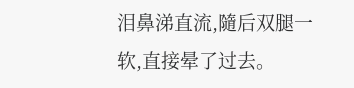泪鼻涕直流,隨后双腿一软,直接晕了过去。